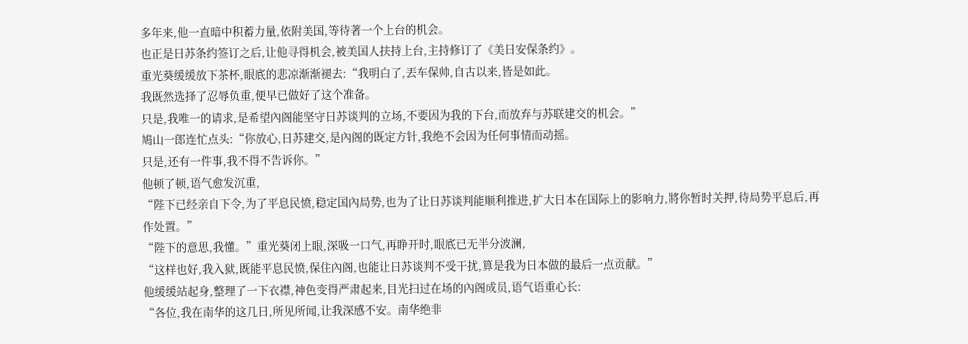多年来,他一直暗中积蓄力量,依附美国,等待著一个上台的机会。
也正是日苏条约签订之后,让他寻得机会,被美国人扶持上台,主持修订了《美日安保条约》。
重光葵缓缓放下茶杯,眼底的悲凉渐渐褪去:“我明白了,丟车保帅,自古以来,皆是如此。
我既然选择了忍辱负重,便早已做好了这个准备。
只是,我唯一的请求,是希望內阁能坚守日苏谈判的立场,不要因为我的下台,而放弃与苏联建交的机会。”
鳩山一郎连忙点头:“你放心,日苏建交,是內阁的既定方针,我绝不会因为任何事情而动摇。
只是,还有一件事,我不得不告诉你。”
他顿了顿,语气愈发沉重,
“陛下已经亲自下令,为了平息民愤,稳定国內局势,也为了让日苏谈判能顺利推进,扩大日本在国际上的影响力,將你暂时关押,待局势平息后,再作处置。”
“陛下的意思,我懂。”重光葵闭上眼,深吸一口气,再睁开时,眼底已无半分波澜,
“这样也好,我入狱,既能平息民愤,保住內阁,也能让日苏谈判不受干扰,算是我为日本做的最后一点贡献。”
他缓缓站起身,整理了一下衣襟,神色变得严肃起来,目光扫过在场的內阁成员,语气语重心长:
“各位,我在南华的这几日,所见所闻,让我深感不安。南华绝非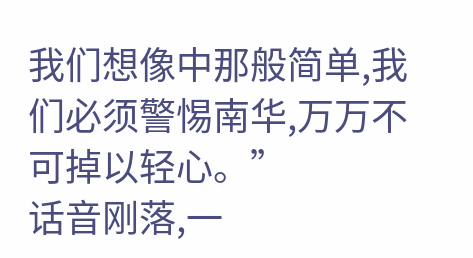我们想像中那般简单,我们必须警惕南华,万万不可掉以轻心。”
话音刚落,一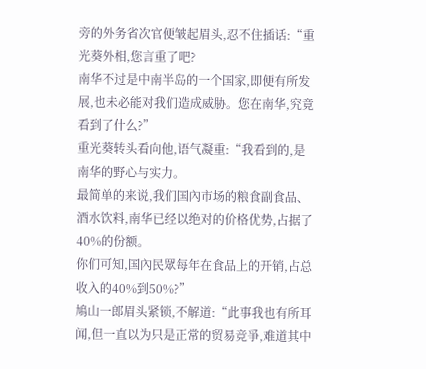旁的外务省次官便皱起眉头,忍不住插话:“重光葵外相,您言重了吧?
南华不过是中南半岛的一个国家,即便有所发展,也未必能对我们造成威胁。您在南华,究竟看到了什么?”
重光葵转头看向他,语气凝重:“我看到的,是南华的野心与实力。
最简单的来说,我们国內市场的粮食副食品、酒水饮料,南华已经以绝对的价格优势,占据了40%的份额。
你们可知,国內民眾每年在食品上的开销,占总收入的40%到50%?”
鳩山一郎眉头紧锁,不解道:“此事我也有所耳闻,但一直以为只是正常的贸易竞爭,难道其中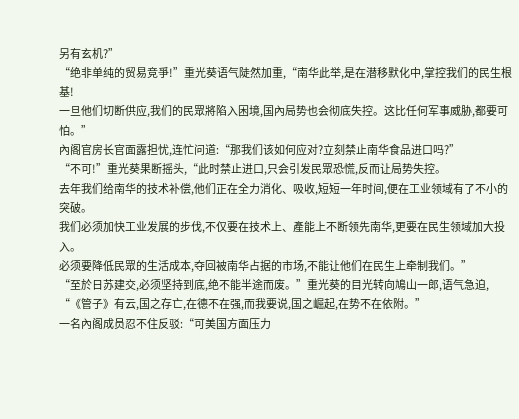另有玄机?”
“绝非单纯的贸易竞爭!”重光葵语气陡然加重,“南华此举,是在潜移默化中,掌控我们的民生根基!
一旦他们切断供应,我们的民眾將陷入困境,国內局势也会彻底失控。这比任何军事威胁,都要可怕。”
內阁官房长官面露担忧,连忙问道:“那我们该如何应对?立刻禁止南华食品进口吗?”
“不可!”重光葵果断摇头,“此时禁止进口,只会引发民眾恐慌,反而让局势失控。
去年我们给南华的技术补偿,他们正在全力消化、吸收,短短一年时间,便在工业领域有了不小的突破。
我们必须加快工业发展的步伐,不仅要在技术上、產能上不断领先南华,更要在民生领域加大投入。
必须要降低民眾的生活成本,夺回被南华占据的市场,不能让他们在民生上牵制我们。”
“至於日苏建交,必须坚持到底,绝不能半途而废。”重光葵的目光转向鳩山一郎,语气急迫,
“《管子》有云,国之存亡,在德不在强,而我要说,国之崛起,在势不在依附。”
一名內阁成员忍不住反驳:“可美国方面压力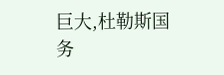巨大,杜勒斯国务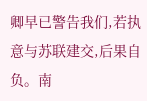卿早已警告我们,若执意与苏联建交,后果自负。南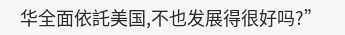华全面依託美国,不也发展得很好吗?”